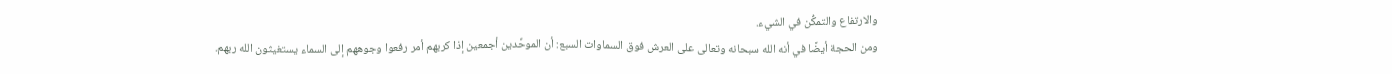والارتفاع والتمكُّن في الشيء.
ومن الحجة أيضًا في أنه الله سبحانه وتعالى على العرش فوق السماوات السبع: أن الموحِّدين أجمعين إذا كربهم أمر رفعوا وجوههم إلى السماء يستغيثون الله ربهم.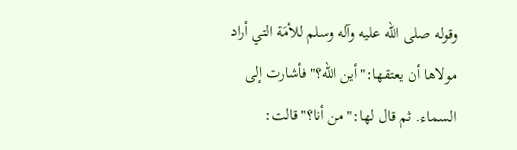وقوله صلى الله عليه وآله وسلم للأمَة التي أراد مولاها أن يعتقها:"أين الله؟"فأشارت إلى السماء. ثم قال لها:"من أنا؟"قالت: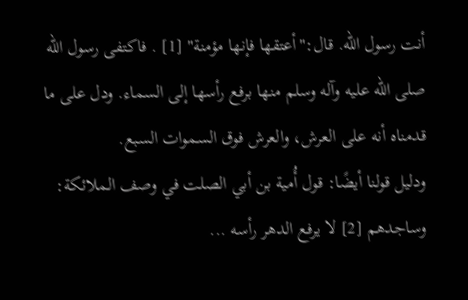أنت رسول الله. قال:"أعتقها فإنها مؤمنة" [1] . فاكتفى رسول الله صلى الله عليه وآله وسلم منها برفع رأسها إلى السماء. ودل على ما قدمناه أنه على العرش، والعرش فوق السموات السبع.
ودليل قولنا أيضًا: قول أُمية بن أبي الصلت في وصف الملائكة:
وساجدهم [2] لا يرفع الدهر رأسه ...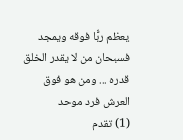يعظم ربًّا فوقه ويمجد
فسبحان من لا يقدر الخلق قدره ... ومن هو فوق العرش فرد موحد
(1) تقدم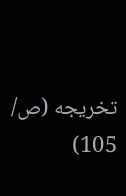تخريجه (ص/ 105)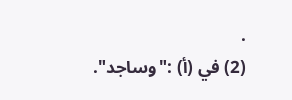.
(2) في (أ) :"وساجد".